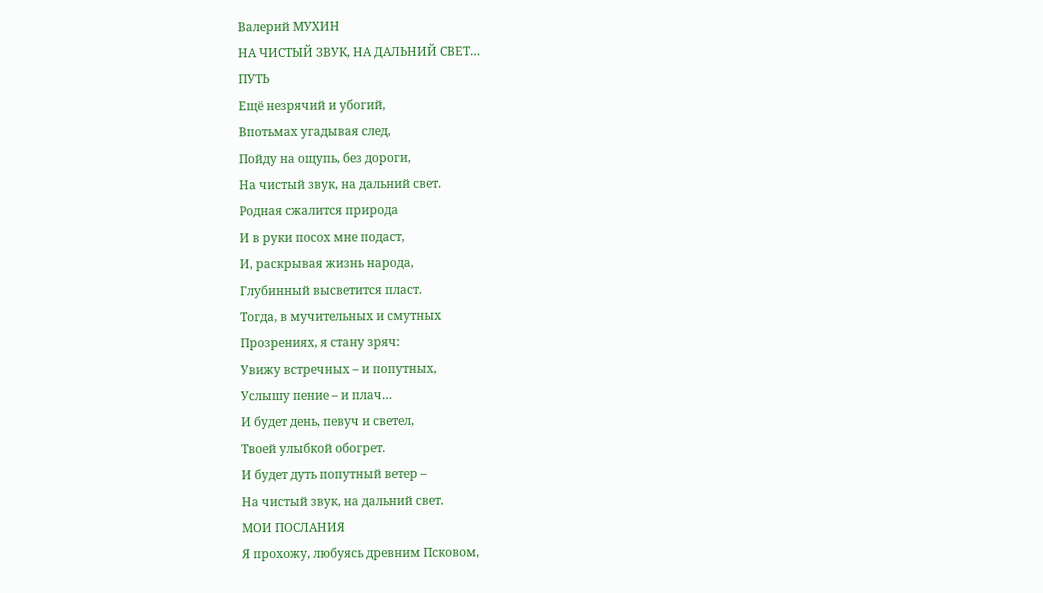Валерий МУХИН
НА ЧИСТЫЙ ЗВУК, НА ДАЛЬНИЙ СВЕТ…
ПУТЬ
Ещё незрячий и убогий,
Впотьмах угадывая след,
Пойду на ощупь, без дороги,
На чистый звук, на дальний свет.
Родная сжалится природа
И в руки посох мне подаст,
И, раскрывая жизнь народа,
Глубинный высветится пласт.
Тогда, в мучительных и смутных
Прозрениях, я стану зряч:
Увижу встречных – и попутных,
Услышу пение – и плач…
И будет день, певуч и светел,
Твоей улыбкой обогрет.
И будет дуть попутный ветер –
На чистый звук, на дальний свет.
МОИ ПОСЛАНИЯ
Я прохожу, любуясь древним Псковом,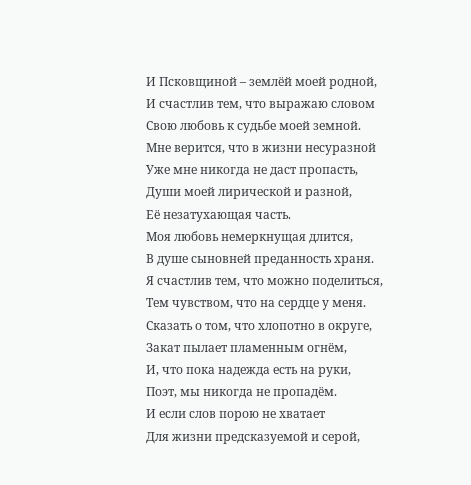И Псковщиной – землёй моей родной,
И счастлив тем, что выражаю словом
Свою любовь к судьбе моей земной.
Мне верится, что в жизни несуразной
Уже мне никогда не даст пропасть,
Души моей лирической и разной,
Её незатухающая часть.
Моя любовь немеркнущая длится,
В душе сыновней преданность храня.
Я счастлив тем, что можно поделиться,
Тем чувством, что на сердце у меня.
Сказать о том, что хлопотно в округе,
Закат пылает пламенным огнём,
И, что пока надежда есть на руки,
Поэт, мы никогда не пропадём.
И если слов порою не хватает
Для жизни предсказуемой и серой,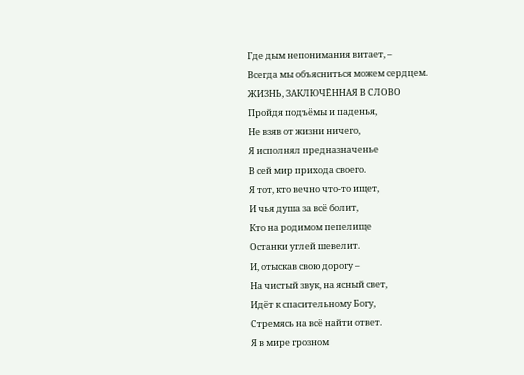Где дым непонимания витает, –
Всегда мы объясниться можем сердцем.
ЖИЗНЬ, ЗАКЛЮЧЁННАЯ В СЛОВО
Пройдя подъёмы и паденья,
Не взяв от жизни ничего,
Я исполнял предназначенье
В сей мир прихода своего.
Я тот, кто вечно что-то ищет,
И чья душа за всё болит,
Кто на родимом пепелище
Останки углей шевелит.
И, отыскав свою дорогу –
На чистый звук, на ясный свет,
Идёт к спасительному Богу,
Стремясь на всё найти ответ.
Я в мире грозном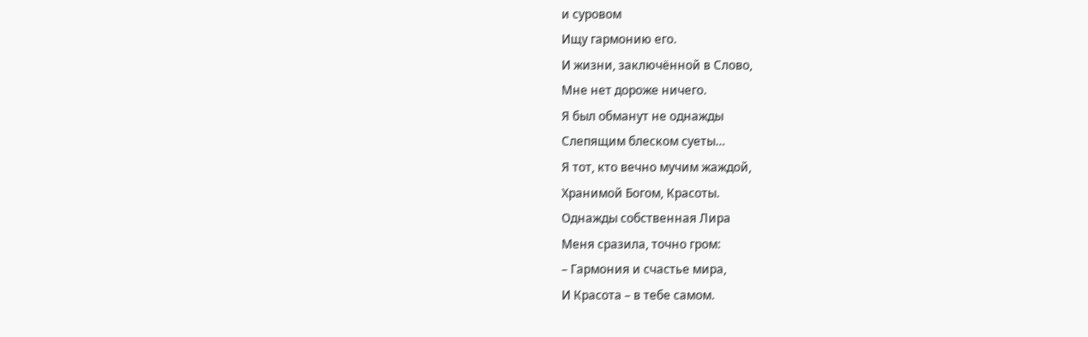и суровом
Ищу гармонию его.
И жизни, заключённой в Слово,
Мне нет дороже ничего.
Я был обманут не однажды
Слепящим блеском суеты…
Я тот, кто вечно мучим жаждой,
Хранимой Богом, Красоты.
Однажды собственная Лира
Меня сразила, точно гром:
– Гармония и счастье мира,
И Красота – в тебе самом.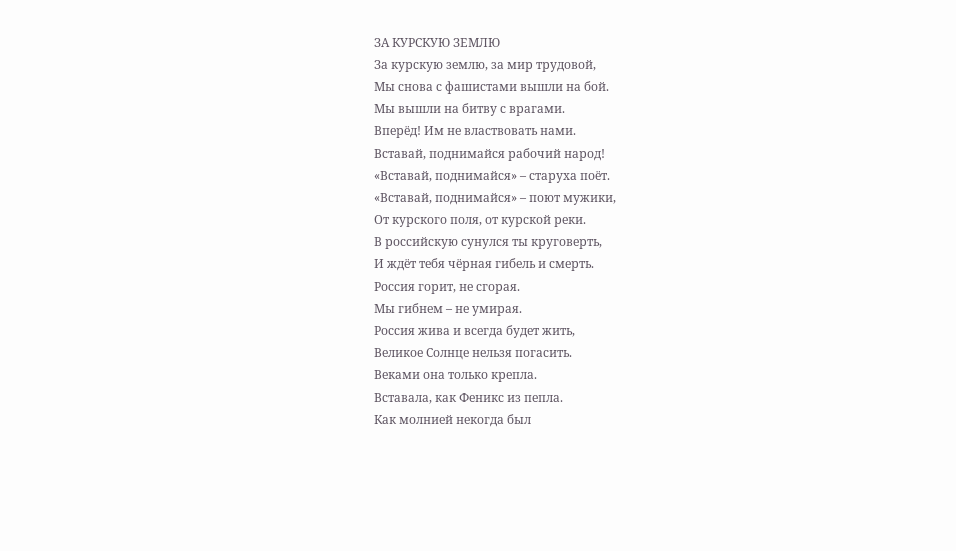ЗА КУРСКУЮ ЗЕМЛЮ
За курскую землю, за мир трудовой,
Мы снова с фашистами вышли на бой.
Мы вышли на битву с врагами.
Вперёд! Им не властвовать нами.
Вставай, поднимайся рабочий народ!
«Вставай, поднимайся» – старуха поёт.
«Вставай, поднимайся» – поют мужики,
От курского поля, от курской реки.
В российскую сунулся ты круговерть,
И ждёт тебя чёрная гибель и смерть.
Россия горит, не сгорая.
Мы гибнем – не умирая.
Россия жива и всегда будет жить,
Великое Солнце нельзя погасить.
Веками она только крепла.
Вставала, как Феникс из пепла.
Как молнией некогда был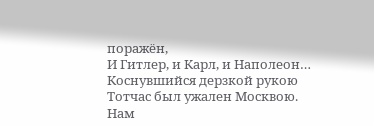поражён,
И Гитлер, и Карл, и Наполеон…
Коснувшийся дерзкой рукою
Тотчас был ужален Москвою.
Нам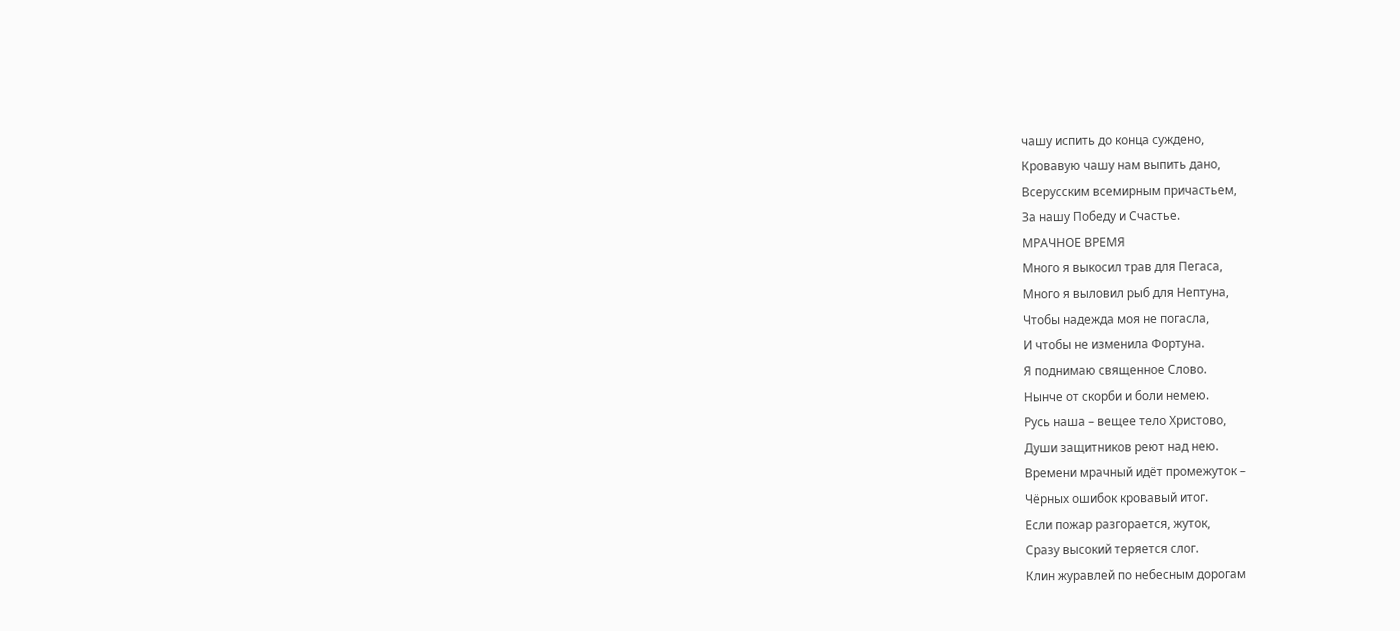чашу испить до конца суждено,
Кровавую чашу нам выпить дано,
Всерусским всемирным причастьем,
За нашу Победу и Счастье.
МРАЧНОЕ ВРЕМЯ
Много я выкосил трав для Пегаса,
Много я выловил рыб для Нептуна,
Чтобы надежда моя не погасла,
И чтобы не изменила Фортуна.
Я поднимаю священное Слово.
Нынче от скорби и боли немею.
Русь наша – вещее тело Христово,
Души защитников реют над нею.
Времени мрачный идёт промежуток –
Чёрных ошибок кровавый итог.
Если пожар разгорается, жуток,
Сразу высокий теряется слог.
Клин журавлей по небесным дорогам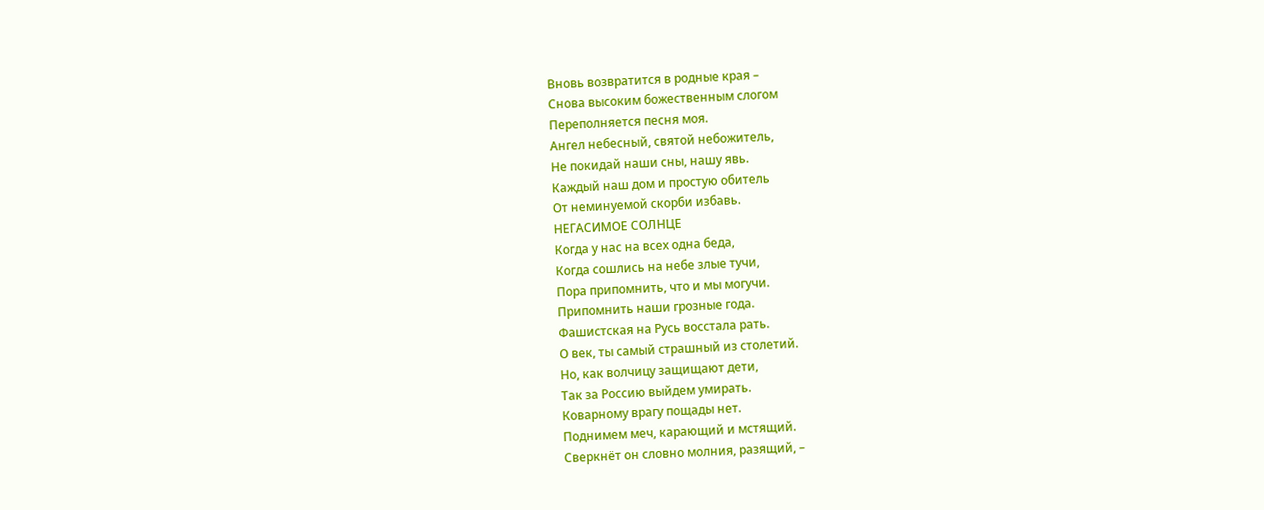Вновь возвратится в родные края –
Снова высоким божественным слогом
Переполняется песня моя.
Ангел небесный, святой небожитель,
Не покидай наши сны, нашу явь.
Каждый наш дом и простую обитель
От неминуемой скорби избавь.
НЕГАСИМОЕ СОЛНЦЕ
Когда у нас на всех одна беда,
Когда сошлись на небе злые тучи,
Пора припомнить, что и мы могучи.
Припомнить наши грозные года.
Фашистская на Русь восстала рать.
О век, ты самый страшный из столетий.
Но, как волчицу защищают дети,
Так за Россию выйдем умирать.
Коварному врагу пощады нет.
Поднимем меч, карающий и мстящий.
Сверкнёт он словно молния, разящий, –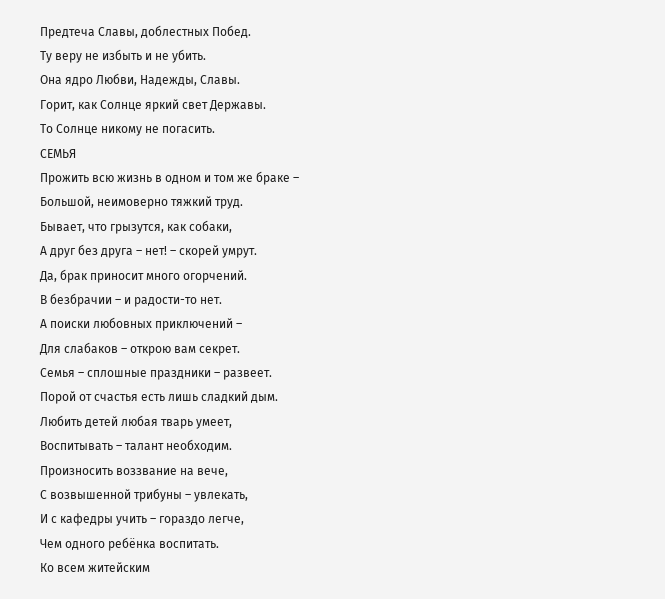Предтеча Славы, доблестных Побед.
Ту веру не избыть и не убить.
Она ядро Любви, Надежды, Славы.
Горит, как Солнце яркий свет Державы.
То Солнце никому не погасить.
СЕМЬЯ
Прожить всю жизнь в одном и том же браке –
Большой, неимоверно тяжкий труд.
Бывает, что грызутся, как собаки,
А друг без друга – нет! – скорей умрут.
Да, брак приносит много огорчений.
В безбрачии – и радости-то нет.
А поиски любовных приключений –
Для слабаков – открою вам секрет.
Семья – сплошные праздники – развеет.
Порой от счастья есть лишь сладкий дым.
Любить детей любая тварь умеет,
Воспитывать – талант необходим.
Произносить воззвание на вече,
С возвышенной трибуны – увлекать,
И с кафедры учить – гораздо легче,
Чем одного ребёнка воспитать.
Ко всем житейским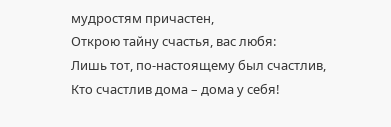мудростям причастен,
Открою тайну счастья, вас любя:
Лишь тот, по-настоящему был счастлив,
Кто счастлив дома – дома у себя!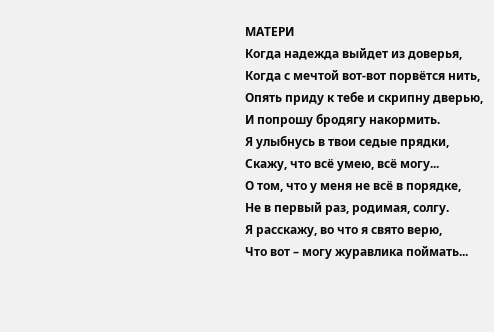МАТЕРИ
Когда надежда выйдет из доверья,
Когда с мечтой вот-вот порвётся нить,
Опять приду к тебе и скрипну дверью,
И попрошу бродягу накормить.
Я улыбнусь в твои седые прядки,
Скажу, что всё умею, всё могу...
О том, что у меня не всё в порядке,
Не в первый раз, родимая, солгу.
Я расскажу, во что я свято верю,
Что вот – могу журавлика поймать...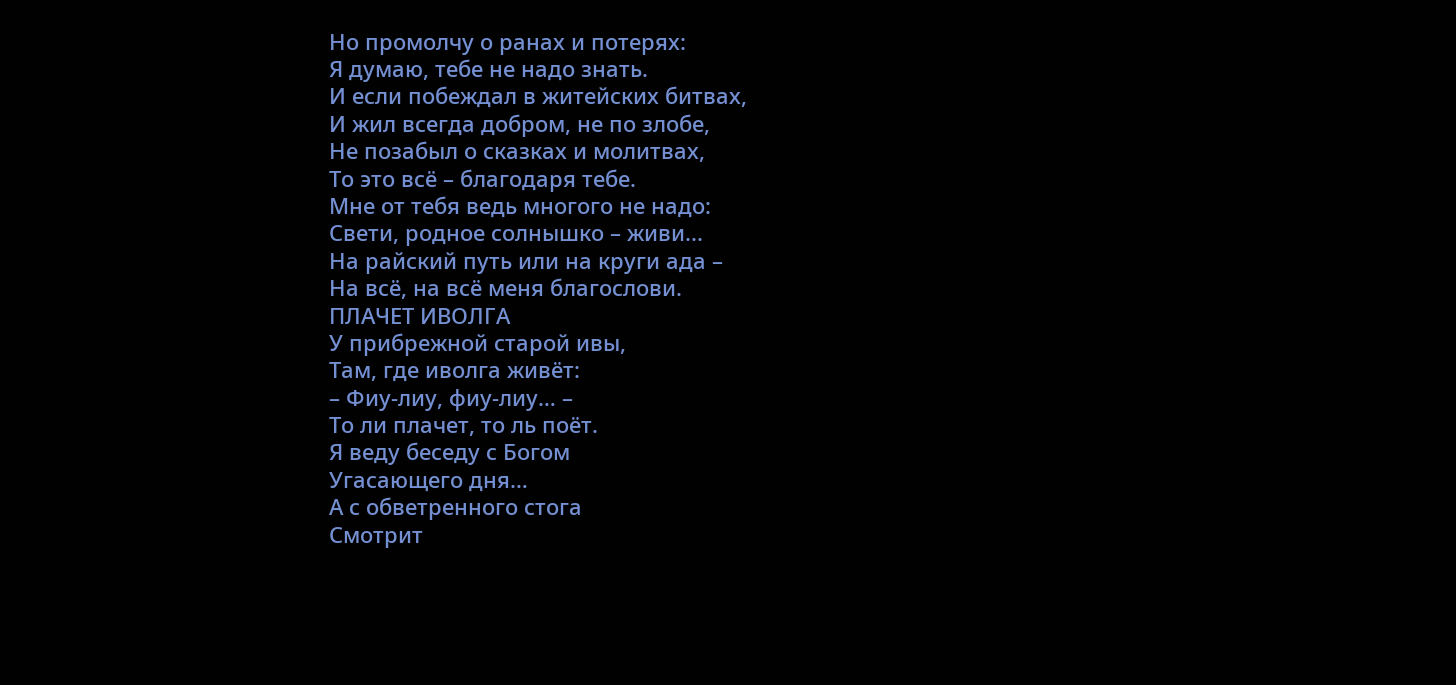Но промолчу о ранах и потерях:
Я думаю, тебе не надо знать.
И если побеждал в житейских битвах,
И жил всегда добром, не по злобе,
Не позабыл о сказках и молитвах,
То это всё – благодаря тебе.
Мне от тебя ведь многого не надо:
Свети, родное солнышко – живи...
На райский путь или на круги ада –
На всё, на всё меня благослови.
ПЛАЧЕТ ИВОЛГА
У прибрежной старой ивы,
Там, где иволга живёт:
– Фиу-лиу, фиу-лиу… –
То ли плачет, то ль поёт.
Я веду беседу с Богом
Угасающего дня…
А с обветренного стога
Смотрит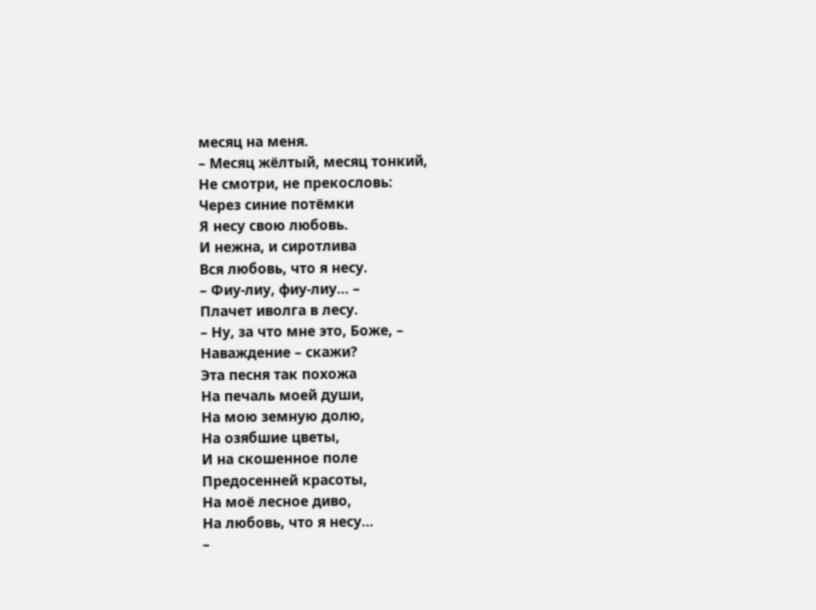месяц на меня.
– Месяц жёлтый, месяц тонкий,
Не смотри, не прекословь:
Через синие потёмки
Я несу свою любовь.
И нежна, и сиротлива
Вся любовь, что я несу.
– Фиу-лиу, фиу-лиу… –
Плачет иволга в лесу.
– Ну, за что мне это, Боже, –
Наваждение – скажи?
Эта песня так похожа
На печаль моей души,
На мою земную долю,
На озябшие цветы,
И на скошенное поле
Предосенней красоты,
На моё лесное диво,
На любовь, что я несу…
–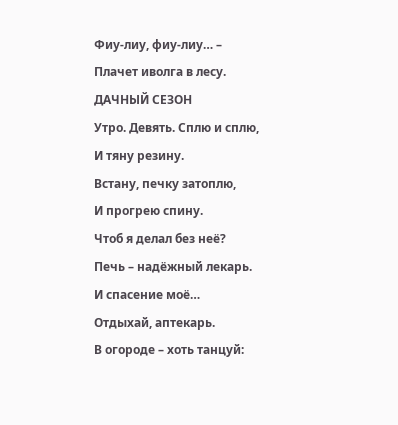Фиу-лиу, фиу-лиу… –
Плачет иволга в лесу.
ДАЧНЫЙ СЕЗОН
Утро. Девять. Сплю и сплю,
И тяну резину.
Встану, печку затоплю,
И прогрею спину.
Чтоб я делал без неё?
Печь – надёжный лекарь.
И спасение моё…
Отдыхай, аптекарь.
В огороде – хоть танцуй: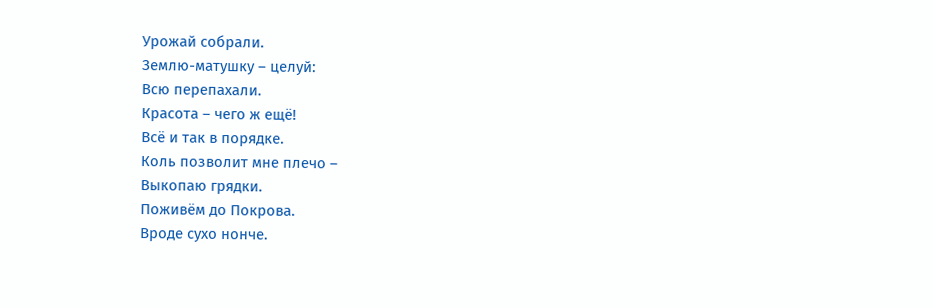Урожай собрали.
Землю-матушку – целуй:
Всю перепахали.
Красота – чего ж ещё!
Всё и так в порядке.
Коль позволит мне плечо –
Выкопаю грядки.
Поживём до Покрова.
Вроде сухо нонче.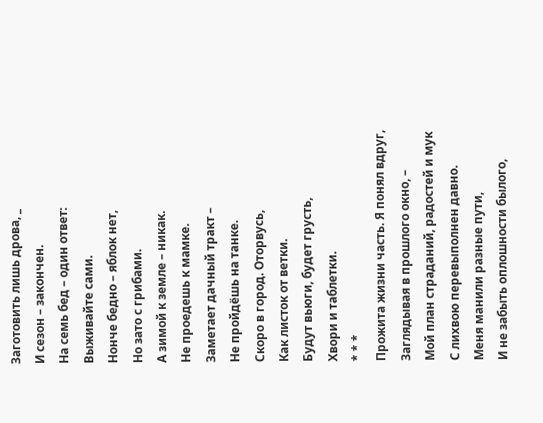Заготовить лишь дрова, _
И сезон – закончен.
На семь бед – один ответ:
Выживайте сами.
Нонче бедно – яблок нет,
Но зато с грибами.
А зимой к земле – никак.
Не проедешь к мамке.
Заметает дачный тракт –
Не пройдёшь на танке.
Скоро в город. Оторвусь,
Как листок от ветки.
Будут вьюги, будет грусть,
Хвори и таблетки.
* * *
Прожита жизни часть. Я понял вдруг,
Заглядывая в прошлого окно, –
Мой план страданий, радостей и мук
С лихвою перевыполнен давно.
Меня манили разные пути,
И не забыть оплошности былого,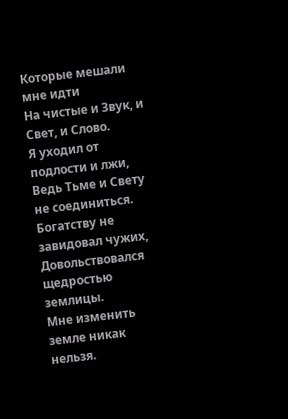Которые мешали мне идти
На чистые и Звук, и Свет, и Слово.
Я уходил от подлости и лжи,
Ведь Тьме и Свету не соединиться.
Богатству не завидовал чужих,
Довольствовался щедростью землицы.
Мне изменить земле никак нельзя.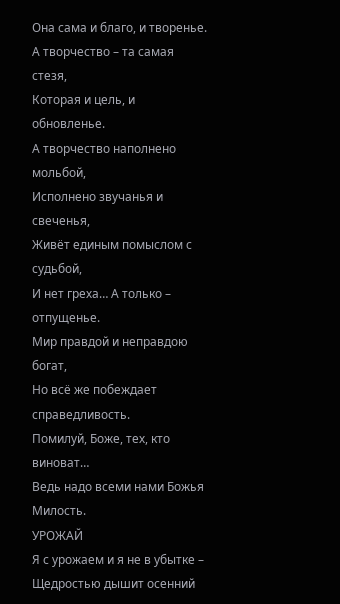Она сама и благо, и творенье.
А творчество – та самая стезя,
Которая и цель, и обновленье.
А творчество наполнено мольбой,
Исполнено звучанья и свеченья,
Живёт единым помыслом с судьбой,
И нет греха… А только – отпущенье.
Мир правдой и неправдою богат,
Но всё же побеждает справедливость.
Помилуй, Боже, тех, кто виноват…
Ведь надо всеми нами Божья Милость.
УРОЖАЙ
Я с урожаем и я не в убытке –
Щедростью дышит осенний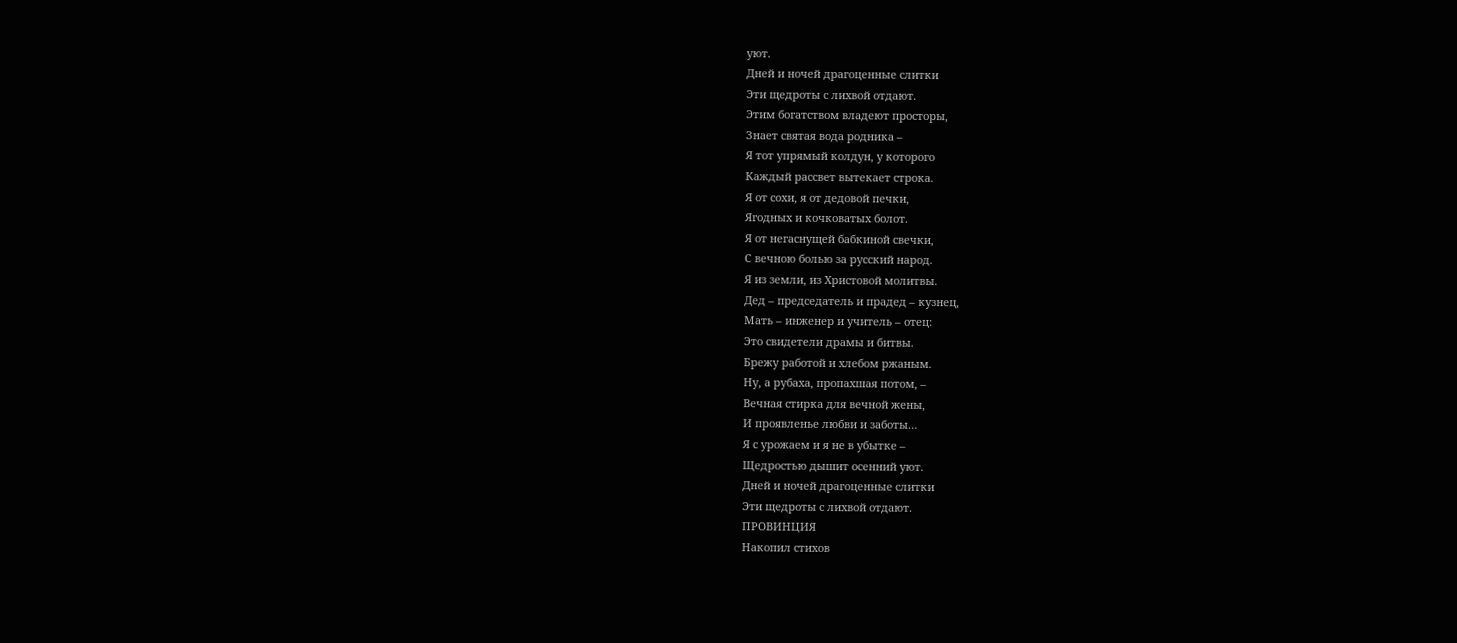уют.
Дней и ночей драгоценные слитки
Эти щедроты с лихвой отдают.
Этим богатством владеют просторы,
Знает святая вода родника –
Я тот упрямый колдун, у которого
Каждый рассвет вытекает строка.
Я от сохи, я от дедовой печки,
Ягодных и кочковатых болот.
Я от негаснущей бабкиной свечки,
С вечною болью за русский народ.
Я из земли, из Христовой молитвы.
Дед – председатель и прадед – кузнец,
Мать – инженер и учитель – отец:
Это свидетели драмы и битвы.
Брежу работой и хлебом ржаным.
Ну, а рубаха, пропахшая потом, –
Вечная стирка для вечной жены,
И проявленье любви и заботы…
Я с урожаем и я не в убытке –
Щедростью дышит осенний уют.
Дней и ночей драгоценные слитки
Эти щедроты с лихвой отдают.
ПРОВИНЦИЯ
Накопил стихов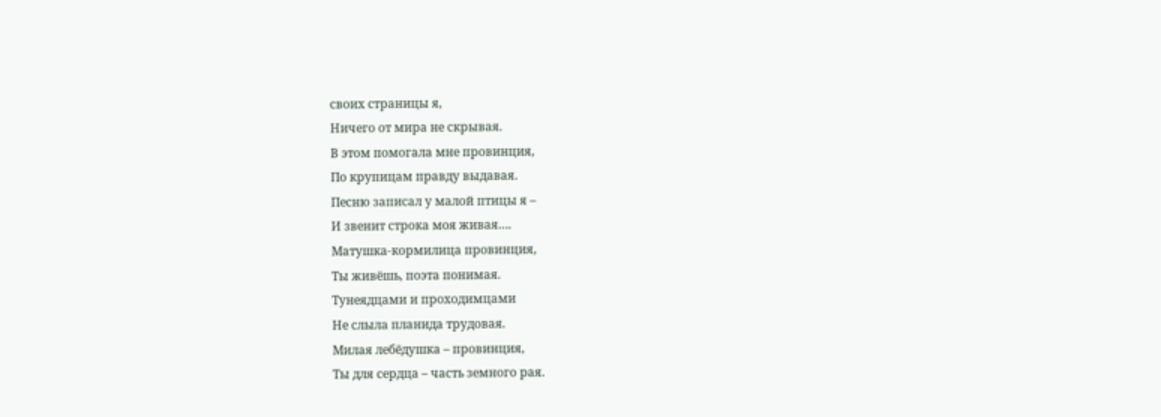своих страницы я,
Ничего от мира не скрывая.
В этом помогала мне провинция,
По крупицам правду выдавая.
Песню записал у малой птицы я –
И звенит строка моя живая….
Матушка-кормилица провинция,
Ты живёшь, поэта понимая.
Тунеядцами и проходимцами
Не слыла планида трудовая.
Милая лебёдушка – провинция,
Ты для сердца – часть земного рая.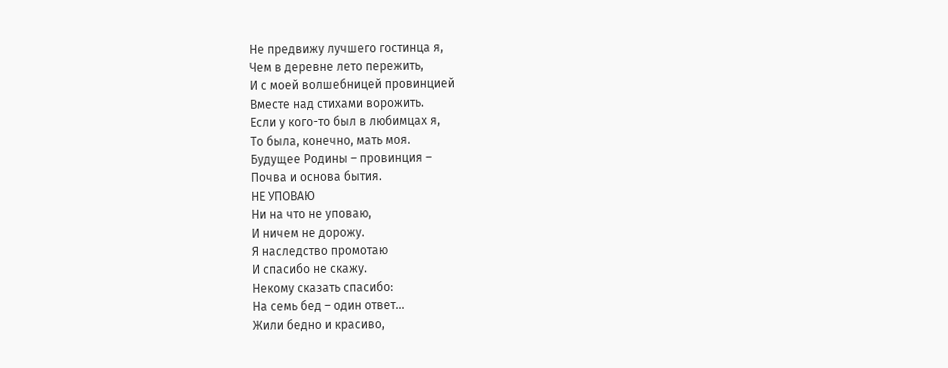Не предвижу лучшего гостинца я,
Чем в деревне лето пережить,
И с моей волшебницей провинцией
Вместе над стихами ворожить.
Если у кого-то был в любимцах я,
То была, конечно, мать моя.
Будущее Родины – провинция –
Почва и основа бытия.
НЕ УПОВАЮ
Ни на что не уповаю,
И ничем не дорожу.
Я наследство промотаю
И спасибо не скажу.
Некому сказать спасибо:
На семь бед – один ответ…
Жили бедно и красиво,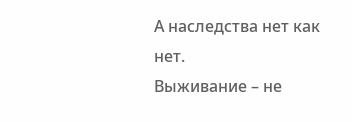А наследства нет как нет.
Выживание – не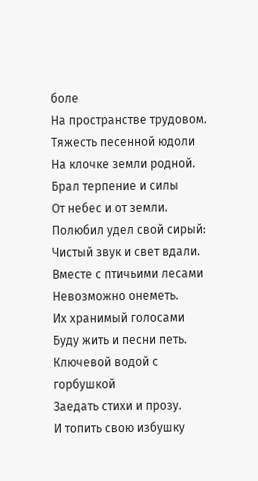боле
На пространстве трудовом.
Тяжесть песенной юдоли
На клочке земли родной.
Брал терпение и силы
От небес и от земли.
Полюбил удел свой сирый:
Чистый звук и свет вдали.
Вместе с птичьими лесами
Невозможно онеметь.
Их хранимый голосами
Буду жить и песни петь.
Ключевой водой с горбушкой
Заедать стихи и прозу.
И топить свою избушку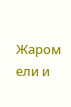Жаром ели и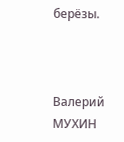берёзы.



Валерий МУХИН